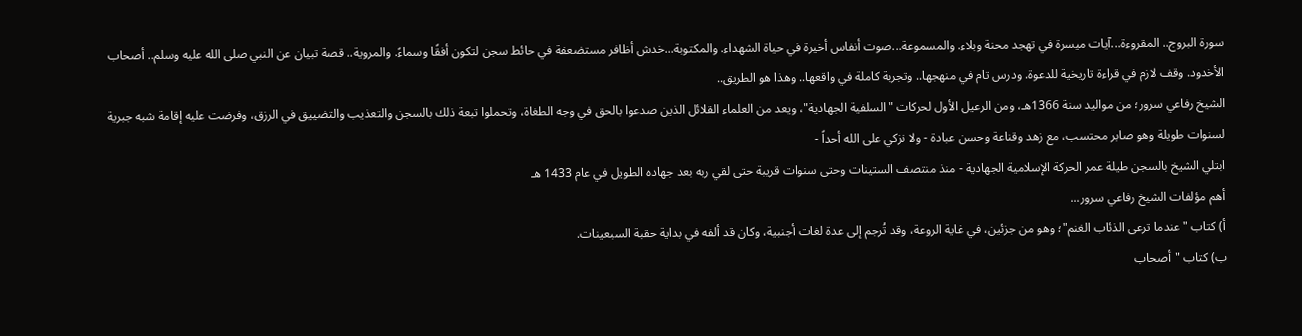سورة البروج.. المقروءة...آيات ميسرة في تهجد محنة وبلاء. والمسموعة...صوت أنفاس أخيرة في حياة الشهداء. والمكتوبة...خدش أظافر مستضعفة في حائط سجن لتكون أفقًا وسماءً. والمروية.. قصة تبيان عن النبي صلى الله عليه وسلم.. أصحاب الأخدود. وقف لازم في قراءة تاريخية للدعوة. ودرس تام في منهجها.. وتجربة كاملة في واقعها.. وهذا هو الطريق..
الشيخ رفاعي سرور؛ من مواليد سنة 1366هـ، ومن الرعيل الأول لحركات "السلفية الجهادية"، ويعد من العلماء القلائل الذين صدعوا بالحق في وجه الطغاة، وتحملوا تبعة ذلك بالسجن والتعذيب والتضييق في الرزق، وفرضت عليه إقامة شبه جبرية لسنوات طويلة وهو صابر محتسب، مع زهد وقناعة وحسن عبادة - ولا نزكي على الله أحداً -
ابتلي الشيخ بالسجن طيلة عمر الحركة الإسلامية الجهادية - منذ منتصف الستينات وحتى سنوات قريبة حتى لقي ربه بعد جهاده الطويل في عام 1433 هـ
أهم مؤلفات الشيخ رفاعي سرور...
أ) كتاب "عندما ترعى الذئاب الغنم"؛ وهو من جزئين، في غاية الروعة، وقد تُرجم إلى عدة لغات أجنبية، وكان قد ألفه في بداية حقبة السبعينات.
ب) كتاب "أصحاب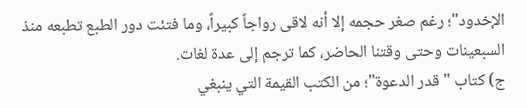الإخدود"؛ رغم صغر حجمه إلا أنه لاقى رواجاً كبيراً، وما فتئت دور الطبع تطبعه منذ السبعينات وحتى وقتنا الحاضر، كما ترجم إلى عدة لغات.
ج) كتاب "قدر الدعوة"؛ من الكتب القيمة التي ينبغي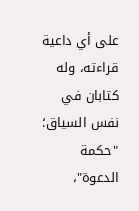على أي داعية قراءته، وله كتابان في نفس السياق؛ "حكمة الدعوة"،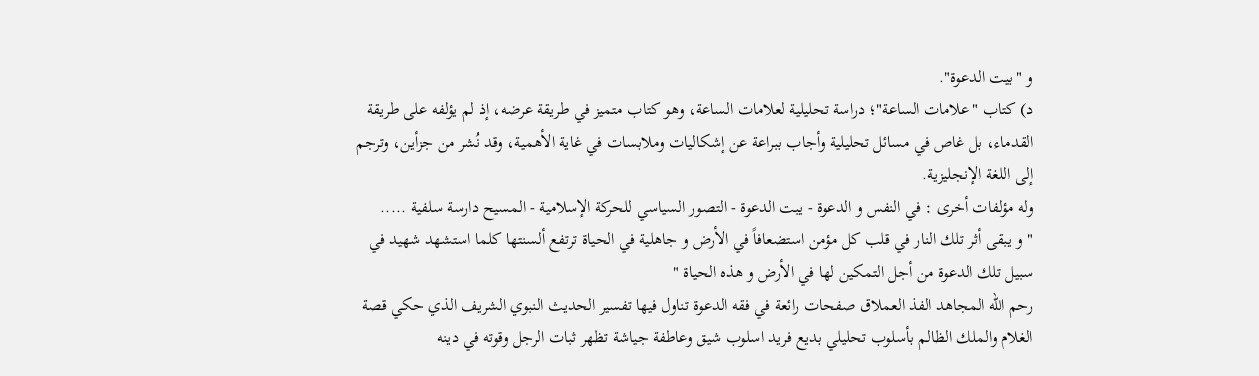و "بيت الدعوة".
د) كتاب "علامات الساعة"؛ دراسة تحليلية لعلامات الساعة، وهو كتاب متميز في طريقة عرضه، إذ لم يؤلفه على طريقة القدماء، بل غاص في مسائل تحليلية وأجاب ببراعة عن إشكاليات وملابسات في غاية الأهمية، وقد نُشر من جزأين، وترجم إلى اللغة الإنجليزية.
وله مؤلفات أخرى : في النفس و الدعوة - يبت الدعوة - التصور السياسي للحركة الإسلامية - المسيح دارسة سلفية .....
" و يبقى أثر تلك النار في قلب كل مؤمن استضعافاً في الأرض و جاهلية في الحياة ترتفع ألسنتها كلما استشهد شهيد في سبيل تلك الدعوة من أجل التمكين لها في الأرض و هذه الحياة "
رحم الله المجاهد الفذ العملاق صفحات رائعة في فقه الدعوة تناول فيها تفسير الحديث النبوي الشريف الذي حكي قصة الغلام والملك الظالم بأسلوب تحليلي بديع فريد اسلوب شيق وعاطفة جياشة تظهر ثبات الرجل وقوته في دينه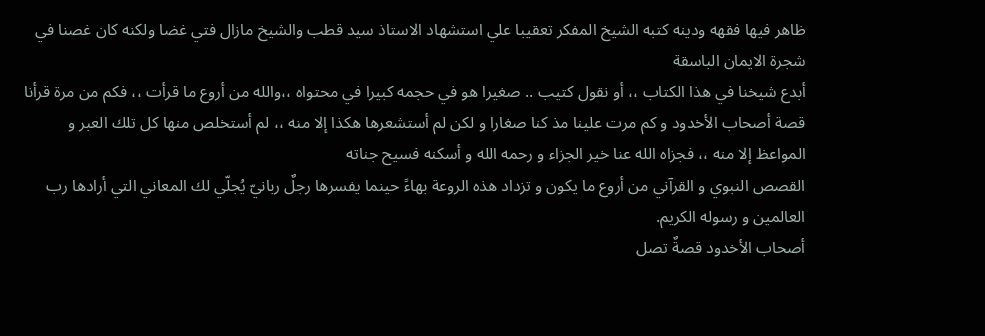ظاهر فيها فقهه ودينه كتبه الشيخ المفكر تعقيبا علي استشهاد الاستاذ سيد قطب والشيخ مازال فتي غضا ولكنه كان غصنا في شجرة الايمان الباسقة
أبدع شيخنا في هذا الكتاب ،، أو نقول كتيب .. صغيرا هو في حجمه كبيرا في محتواه ،،والله من أروع ما قرأت ،، فكم من مرة قرأنا قصة أصحاب الأخدود و كم مرت علينا مذ كنا صغارا و لكن لم أستشعرها هكذا إلا منه ،، لم أستخلص منها كل تلك العبر و المواعظ إلا منه ،، فجزاه الله عنا خير الجزاء و رحمه الله و أسكنه فسيح جناته
القصص النبوي و القرآني من أروع ما يكون و تزداد هذه الروعة بهاءً حينما يفسرها رجلٌ ربانيّ يُجلّي لك المعاني التي أرادها رب العالمين و رسوله الكريم.
أصحاب الأخدود قصةٌ تصل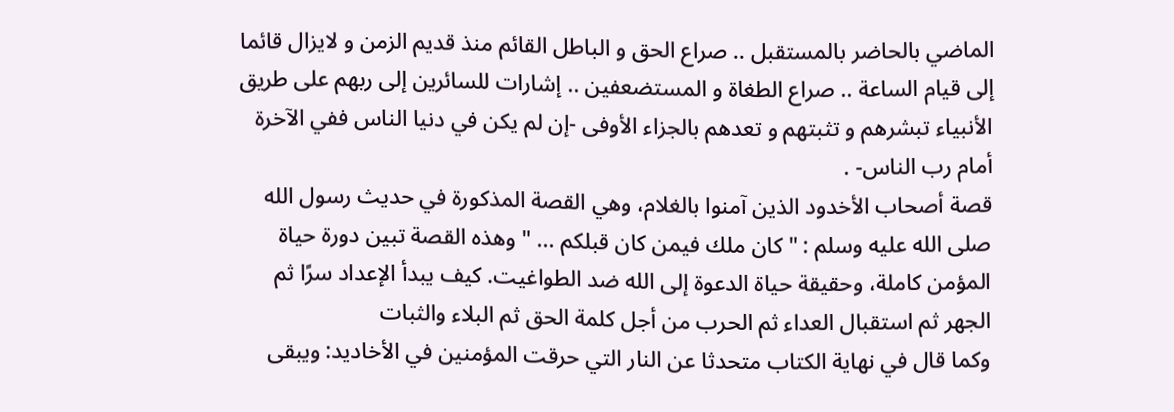الماضي بالحاضر بالمستقبل .. صراع الحق و الباطل القائم منذ قديم الزمن و لايزال قائما إلى قيام الساعة .. صراع الطغاة و المستضعفين .. إشارات للسائرين إلى ربهم على طريق الأنبياء تبشرهم و تثبتهم و تعدهم بالجزاء الأوفى -إن لم يكن في دنيا الناس ففي الآخرة أمام رب الناس- .
قصة أصحاب الأخدود الذين آمنوا بالغلام، وهي القصة المذكورة في حديث رسول الله صلى الله عليه وسلم : " كان ملك فيمن كان قبلكم ... " وهذه القصة تبين دورة حياة المؤمن كاملة، وحقيقة حياة الدعوة إلى الله ضد الطواغيت. كيف يبدأ الإعداد سرًا ثم الجهر ثم استقبال العداء ثم الحرب من أجل كلمة الحق ثم البلاء والثبات
وكما قال في نهاية الكتاب متحدثا عن النار التي حرقت المؤمنين في الأخاديد: ويبقى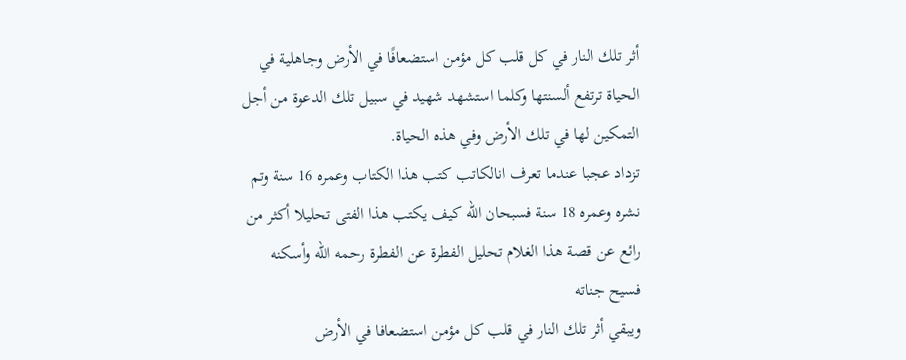أثر تلك النار في كل قلب كل مؤمن استضعافًا في الأرض وجاهلية في الحياة ترتفع ألسنتها وكلما استشهد شهيد في سبيل تلك الدعوة من أجل التمكين لها في تلك الأرض وفي هذه الحياة.
تزداد عجبا عندما تعرف انالكاتب كتب هذا الكتاب وعمره 16 سنة وتم نشره وعمره 18 سنة فسبحان الله كيف يكتب هذا الفتى تحليلا أكثر من رائع عن قصة هذا الغلام تحليل الفطرة عن الفطرة رحمه الله وأسكنه فسيح جناته
ويبقي أثر تلك النار في قلب كل مؤمن استضعافا في الأرض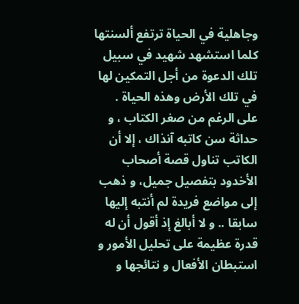وجاهلية في الحياة ترتفع ألسنتها كلما استشهد شهيد في سبيل تلك الدعوة من أجل التمكين لها في تلك الأرض وهذه الحياة .
على الرغم من صغر الكتاب ، و حداثة سن كاتبه آنذاك ، إلا أن الكاتب تناول قصة أصحاب الأخدود بتفصيل جميل، و ذهب إلى مواضع فريدة لم أنتبه إليها سابقا .. و لا أبالغ إذ أقول أن له قدرة عظيمة على تحليل الأمور و استبطان الأفعال و نتائجها و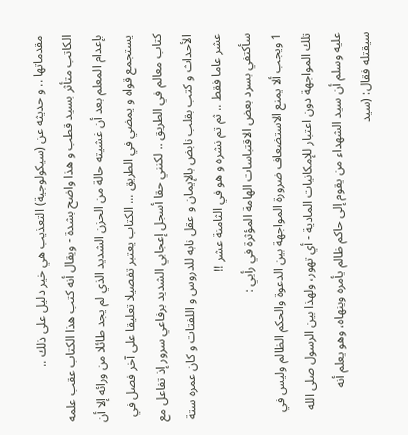مقدماتها .. و حديثه عن (سيكولوجية) التعذيب هي خير دليل على ذلك ..
الكاتب متأثر بسيد قطب و هذا واضح بشدة - ويقال أنه كتب هذا الكتاب عقب علمه بإعدام المعلم بعد أن غشيته حالة من الحزن الشديد الذي لم يجد طائلا من ورائه إلا أن يستجمع قواه و يمضي في الطريق ... الكتاب يعتبر تفصيلا تعليقا على آخر فصل في كتاب معالم في الطريق .. لكنني حقا أسجل إعجابي الشديد برفاعي سرور إذ تفاعل مع الأحداث و كتب بقلب نابض بالإيمان و عقل نابه للدروس و اللفتات و كان عمره ستة عشر عاما فقط .. ثم تم نشره و هو في الثامنة عشر !!
سأكتفي بسرد بعض الاقتباسات الهامة المؤثرة في رأيي :
1 ويجب ألا يمنع الاستضعاف ضرورة المواجهة بين الدعوة والحكم الظالم وليس في تلك المواجهة دون اعتبار للإمكانيات المادية - أي تهور، ولهذا بين الرسول صلى الله عليه وسلم أن سيد الشهداء من يقوم إلى حاكم ظالم يأمره وينهاه، وهو يعلم أنه سيقتله فقال: (سيد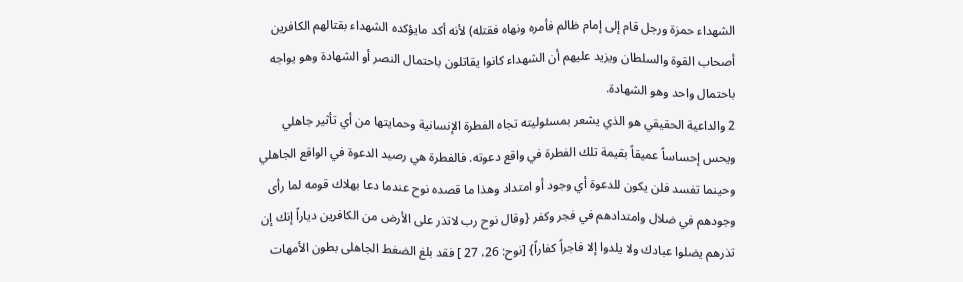الشهداء حمزة ورجل قام إلى إمام ظالم فأمره ونهاه فقتله) لأنه أكد مايؤكده الشهداء بقتالهم الكافرين أصحاب القوة والسلطان ويزيد عليهم أن الشهداء كانوا يقاتلون باحتمال النصر أو الشهادة وهو يواجه باحتمال واحد وهو الشهادة.
2 والداعية الحقيقي هو الذي يشعر بمسئوليته تجاه الفطرة الإنسانية وحمايتها من أي تأثير جاهلي ويحس إحساساً عميقاً بقيمة تلك الفطرة في واقع دعوته. فالفطرة هي رصيد الدعوة في الواقع الجاهلي وحينما تفسد فلن يكون للدعوة أي وجود أو امتداد وهذا ما قصده نوح عندما دعا بهلاك قومه لما رأى وجودهم في ضلال وامتدادهم في فجر وكفر {وقال نوح رب لاتذر على الأرض من الكافرين دياراً إنك إن تذرهم يضلوا عبادك ولا يلدوا إلا فاجراً كفاراً} [نوح: 26، 27 ] فقد بلغ الضغط الجاهلى بطون الأمهات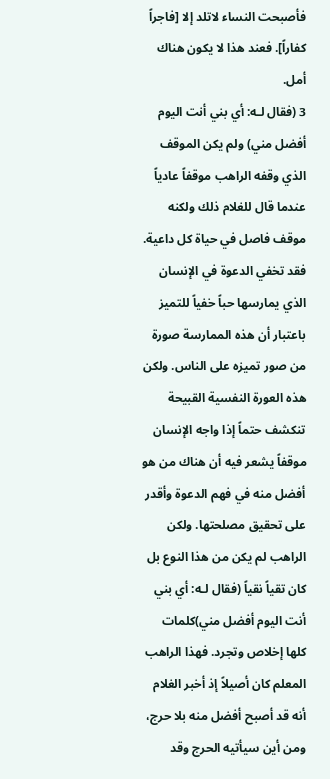فأصبحت النساء لاتلد إلا [فاجراً كفاراً]. فعند هذا لا يكون هناك أمل.
3 (فقال لـه: أي بني أنت اليوم أفضل مني) ولم يكن الموقف الذي وقفه الراهب موقفاً عادياً عندما قال للغلام ذلك ولكنه موقف فاصل في حياة كل داعية. فقد تخفي الدعوة في الإنسان الذي يمارسها حباً خفياً للتميز باعتبار أن هذه الممارسة صورة من صور تميزه على الناس. ولكن هذه العورة النفسية القبيحة تنكشف حتماً إذا واجه الإنسان موقفاً يشعر فيه أن هناك من هو أفضل منه في فهم الدعوة وأقدر على تحقيق مصلحتها. ولكن الراهب لم يكن من هذا النوع بل كان تقياً نقياً (فقال لـه: أي بني أنت اليوم أفضل مني)كلمات كلها إخلاص وتجرد. فهذا الراهب المعلم كان أصيلاً إذ أخبر الغلام أنه قد أصبح أفضل منه بلا حرج، ومن أين سيأتيه الحرج وقد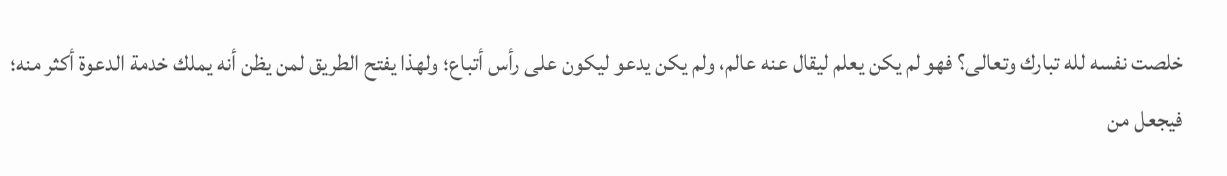خلصت نفسه لله تبارك وتعالى؟ فهو لم يكن يعلم ليقال عنه عالم، ولم يكن يدعو ليكون على رأس أتباع؛ ولهذا يفتح الطريق لمن يظن أنه يملك خدمة الدعوة أكثر منه؛ فيجعل من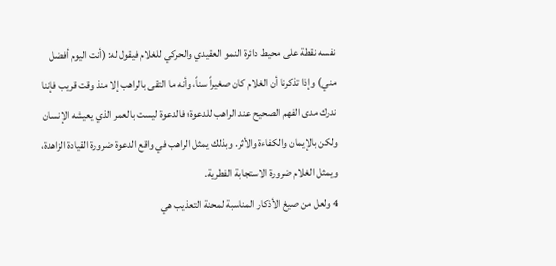نفسه نقطة على محيط دائرة النمو العقيدي والحركي للغلام فيقول له: (أنت اليوم أفضل مني) وإذا تذكرنا أن الغلام كان صغيراً سناً، وأنه ما التقى بالراهب إلا منذ وقت قريب فإننا ندرك مدى الفهم الصحيح عند الراهب للدعوة؛ فالدعوة ليست بالعمر الذي يعيشه الإنسان ولكن بالإيمان والكفاءة والأثر. وبذلك يمثل الراهب في واقع الدعوة ضرورة القيادة الزاهدة، ويمثل الغلام ضرورة الاستجابة الفطرية.
4 ولعل من صيغ الأذكار المناسبة لمحنة التعذيب هي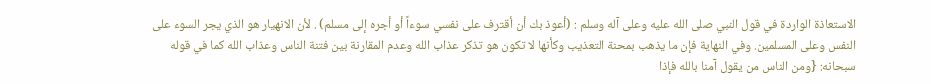الاستعاذة الواردة في قول النبي صلى الله عليه وعلى آله وسلم : (أعوذ بك أن أقترف على نفسي سوءاً أو أجره إلى مسلم) . لأن الانهيار هو الذي يجر السوء على النفس وعلى المسلمين. وفي النهاية فإن ما يذهب بمحنة التعذيب وكأنها لا تكون هو تذكر عذاب الله وعدم المقارنة بين فتنة الناس وعذاب الله كما في قوله سبحانه: {ومن الناس من يقول آمنا بالله فإذا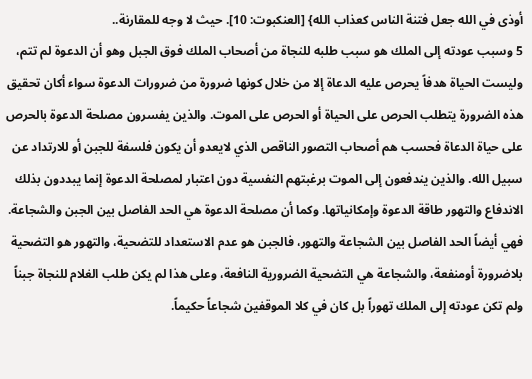أوذى في الله جعل فتنة الناس كعذاب الله} [العنكبوت: 10]. حيث لا وجه للمقارنة..
5 وسبب عودته إلى الملك هو سبب طلبه للنجاة من أصحاب الملك فوق الجبل وهو أن الدعوة لم تتم، وليست الحياة هدفاً يحرص عليه الدعاة إلا من خلال كونها ضرورة من ضرورات الدعوة سواء أكان تحقيق هذه الضرورة يتطلب الحرص على الحياة أو الحرص على الموت. والذين يفسرون مصلحة الدعوة بالحرص على حياة الدعاة فحسب هم أصحاب التصور الناقص الذي لايعدو أن يكون فلسفة للجبن أو للارتداد عن سبيل الله. والذين يندفعون إلى الموت برغبتهم النفسية دون اعتبار لمصلحة الدعوة إنما يبددون بذلك الاندفاع والتهور طاقة الدعوة وإمكانياتها. وكما أن مصلحة الدعوة هي الحد الفاصل بين الجبن والشجاعة. فهي أيضاً الحد الفاصل بين الشجاعة والتهور، فالجبن هو عدم الاستعداد للتضحية، والتهور هو التضحية بلاضرورة أومنفعة، والشجاعة هي التضحية الضرورية النافعة، وعلى هذا لم يكن طلب الغلام للنجاة جبناً ولم تكن عودته إلى الملك تهوراً بل كان في كلا الموقفين شجاعاً حكيماً.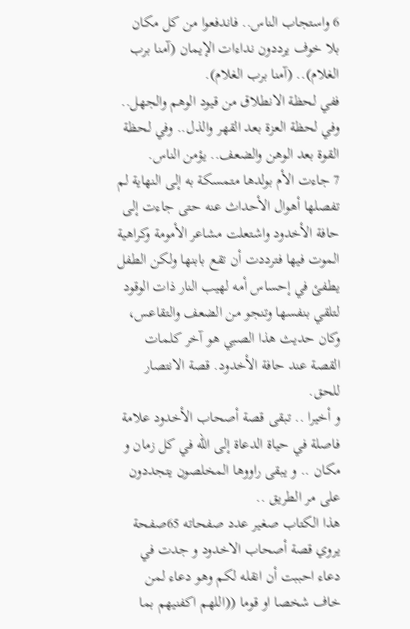6 واستجاب الناس.. فاندفعوا من كل مكان بلا خوف يرددون نداءات الإيمان (آمنا برب الغلام).. (آمنا برب الغلام).
ففي لحظة الانطلاق من قيود الوهم والجهل.. وفي لحظة العزة بعد القهر والذل.. وفي لحظة القوة بعد الوهن والضعف.. يؤمن الناس.
7 جاءت الأم بولدها متمسكة به إلى النهاية لم تفصلها أهوال الأحداث عنه حتى جاءت إلى حافة الأخدود واشتعلت مشاعر الأمومة وكراهية الموت فيها فترددت أن تقع بابنها ولكن الطفل يطفئ في إحساس أمه لهيب النار ذات الوقود لتلقي بنفسها وتنجو من الضعف والتقاعس، وكان حديث هذا الصبي هو آخر كلمات القصة عند حافة الأخدود. قصة الانتصار للحق.
و أخيرا .. تبقى قصة أصحاب الأخدود علامة فاصلة في حياة الدعاة إلى الله في كل زمان و مكان .. و يبقى راووها المخلصون يتجددون على مر الطريق ..
هذا الكتاب صغير عدد صفحاته 65صفحة يروي قصة أصحاب الاخدود و جدت في دعاء احببت أن انقله لكم وهو دعاء لمن خاف شخصا او قوما ((اللهم اكفنيهم بما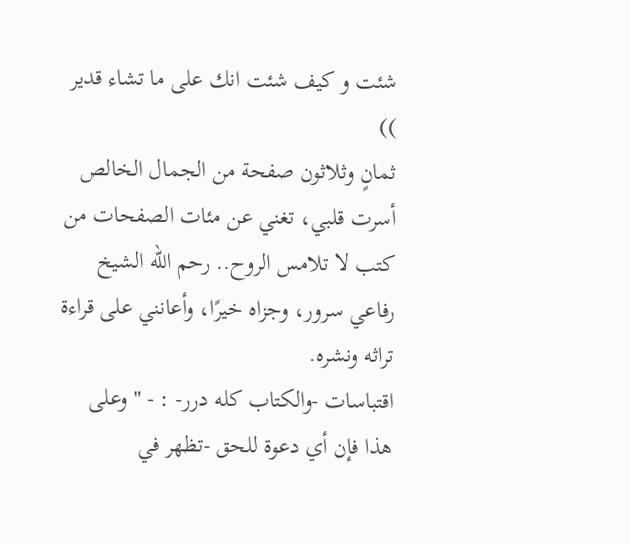شئت و كيف شئت انك على ما تشاء قدير ))
ثمانٍ وثلاثون صفحة من الجمال الخالص أسرت قلبي، تغني عن مئات الصفحات من كتب لا تلامس الروح.. رحم الله الشيخ رفاعي سرور، وجزاه خيرًا، وأعانني على قراءة تراثه ونشره.
اقتباسات -والكتاب كله درر- : - " وعلى هذا فإن أي دعوة للحق -تظهر في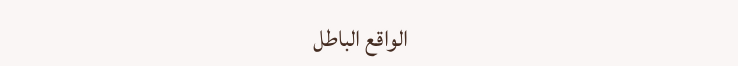الواقع الباطل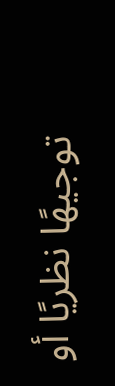توجيهًا نظريًا أو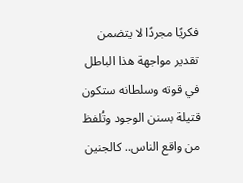فكريًا مجردًا لا يتضمن تقدير مواجهة هذا الباطل في قوته وسلطانه ستكون قتيلة بسنن الوجود وتُلفظ من واقع الناس.. كالجنين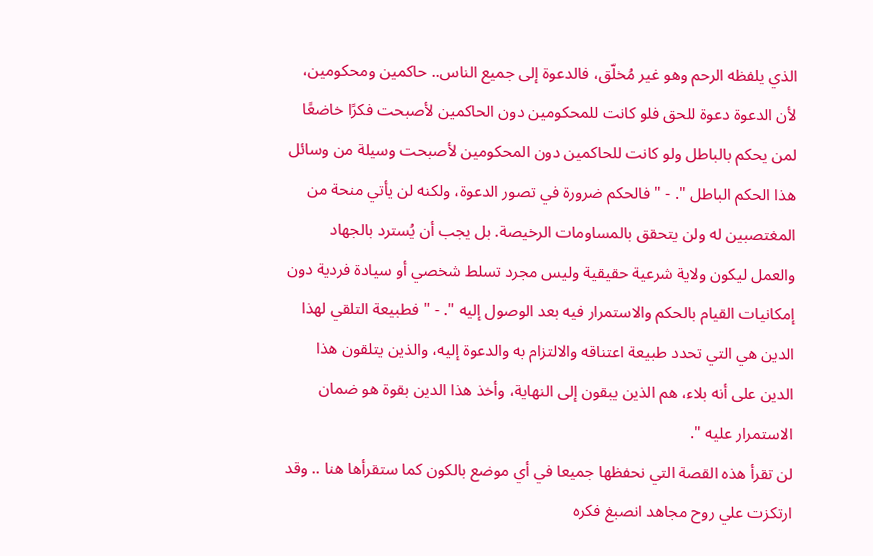الذي يلفظه الرحم وهو غير مُخلّق، فالدعوة إلى جميع الناس.. حاكمين ومحكومين، لأن الدعوة دعوة للحق فلو كانت للمحكومين دون الحاكمين لأصبحت فكرًا خاضعًا لمن يحكم بالباطل ولو كانت للحاكمين دون المحكومين لأصبحت وسيلة من وسائل هذا الحكم الباطل ". - " فالحكم ضرورة في تصور الدعوة، ولكنه لن يأتي منحة من المغتصبين له ولن يتحقق بالمساومات الرخيصة. بل يجب أن يُسترد بالجهاد والعمل ليكون ولاية شرعية حقيقية وليس مجرد تسلط شخصي أو سيادة فردية دون إمكانيات القيام بالحكم والاستمرار فيه بعد الوصول إليه ". - " فطبيعة التلقي لهذا الدين هي التي تحدد طبيعة اعتناقه والالتزام به والدعوة إليه، والذين يتلقون هذا الدين على أنه بلاء، هم الذين يبقون إلى النهاية، وأخذ هذا الدين بقوة هو ضمان الاستمرار عليه ".
لن تقرأ هذه القصة التي نحفظها جميعا في أي موضع بالكون كما ستقرأها هنا .. وقد ارتكزت علي روح مجاهد انصبغ فكره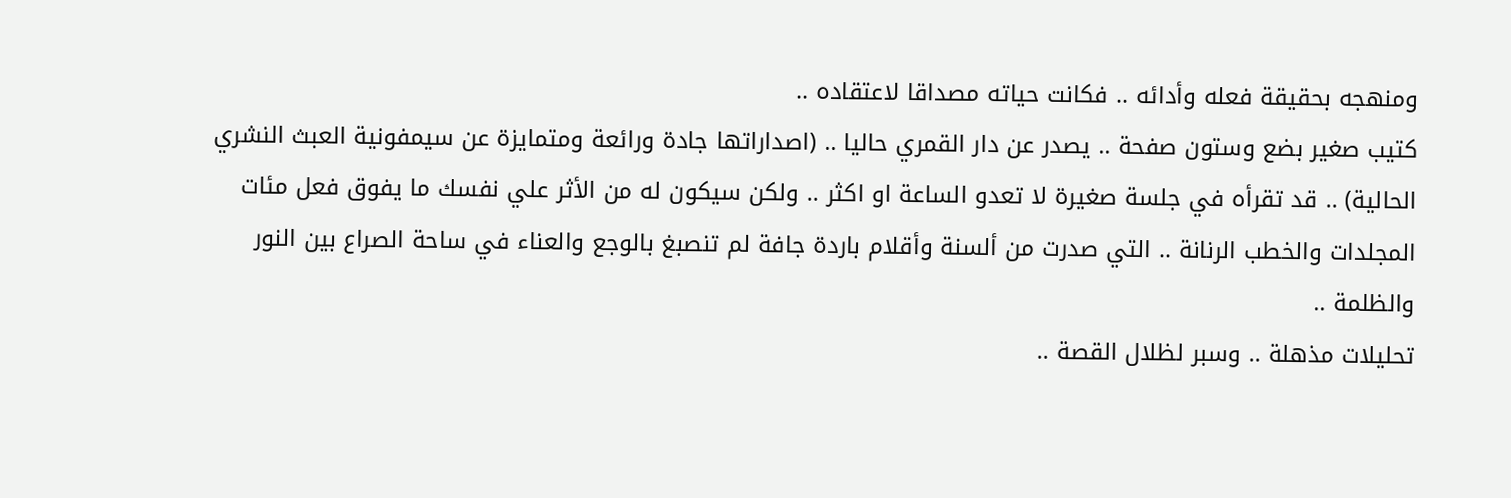ومنهجه بحقيقة فعله وأدائه .. فكانت حياته مصداقا لاعتقاده ..
كتيب صغير بضع وستون صفحة .. يصدر عن دار القمري حاليا .. (اصداراتها جادة ورائعة ومتمايزة عن سيمفونية العبث النشري الحالية) .. قد تقرأه في جلسة صغيرة لا تعدو الساعة او اكثر .. ولكن سيكون له من الأثر علي نفسك ما يفوق فعل مئات المجلدات والخطب الرنانة .. التي صدرت من ألسنة وأقلام باردة جافة لم تنصبغ بالوجع والعناء في ساحة الصراع بين النور والظلمة ..
تحليلات مذهلة .. وسبر لظلال القصة ..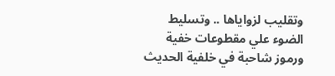وتقليب لزواياها .. وتسليط الضوء علي مقطوعات خفية ورموز شاحبة في خلفية الحديث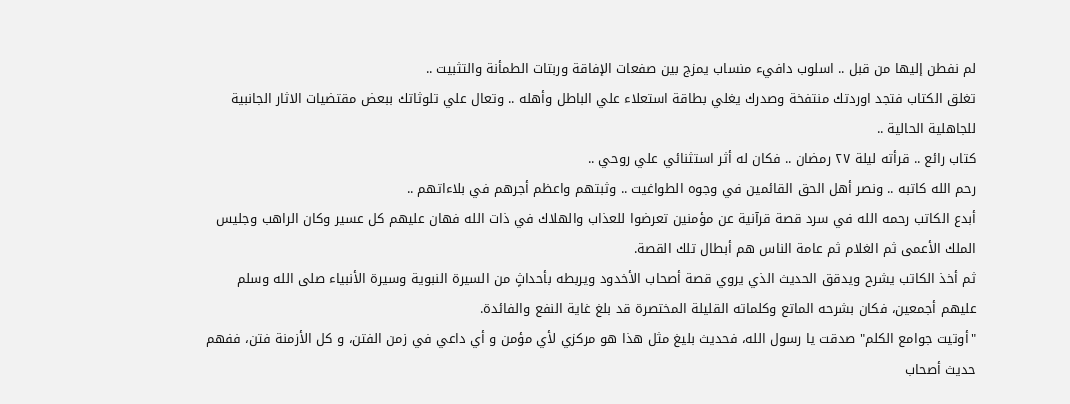لم نفطن إليها من قبل .. اسلوب دافيء منساب يمزج بين صفعات الإفاقة وربتات الطمأنة والتثبيت ..
تغلق الكتاب فتجد اوردتك منتفخة وصدرك يغلي بطاقة استعلاء علي الباطل وأهله .. وتعال علي تلوثاتك ببعض مقتضيات الاثار الجانبية للجاهلية الحالية ..
كتاب رائع .. قرأته ليلة ٢٧ رمضان .. فكان له أثر استثنائي علي روحي ..
رحم الله كاتبه .. ونصر أهل الحق القائمين في وجوه الطواغيت .. وثبتهم واعظم أجرهم في بلاءاتهم ..
أبدع الكاتب رحمه الله في سرد قصة قرآنية عن مؤمنين تعرضوا للعذاب والهلاك في ذات الله فهان عليهم كل عسير وكان الراهب وجليس الملك الأعمى ثم الغلام ثم عامة الناس هم أبطال تلك القصة.
ثم أخذ الكاتب يشرح ويدقق الحديث الذي يروي قصة أصحاب الأخدود ويربطه بأحداثٍ من السيرة النبوية وسيرة الأنبياء صلى الله وسلم عليهم أجمعين، فكان بشرحه الماتع وكلماته القليلة المختصرة قد بلغ غاية النفع والفائدة.
"أوتيت جوامع الكلم" صدقت يا رسول الله، فحديث بليغ مثل هذا هو مركزي لأي مؤمن و أي داعي في زمن الفتن، و كل الأزمنة فتن، ففهم حديث أصحاب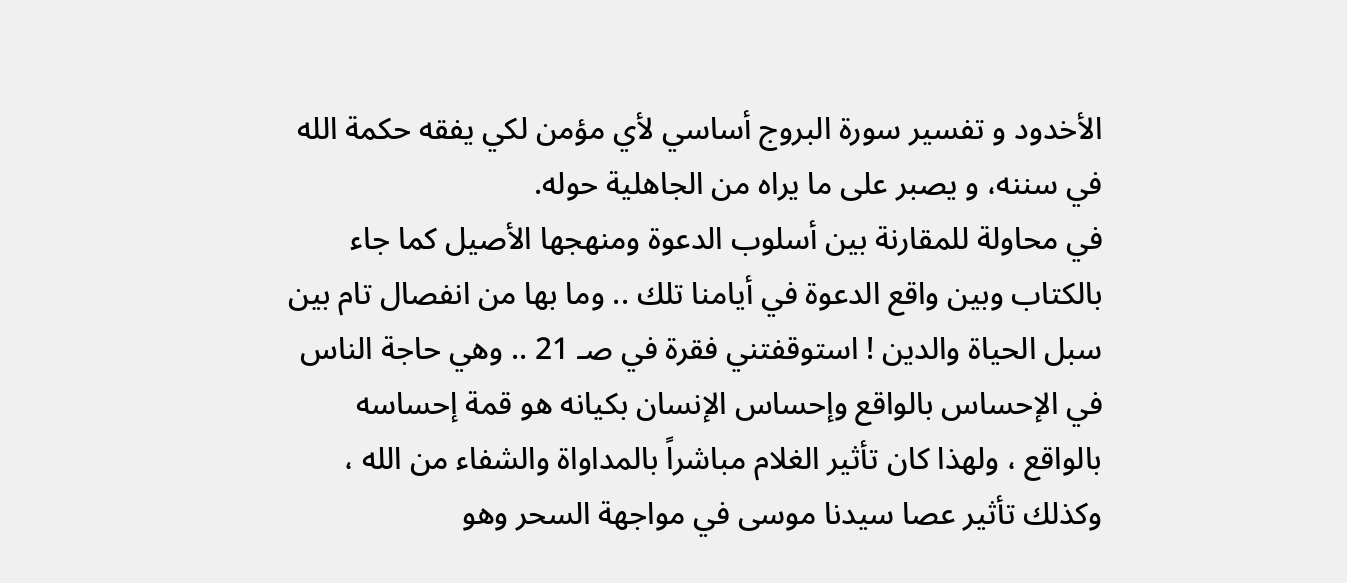الأخدود و تفسير سورة البروج أساسي لأي مؤمن لكي يفقه حكمة الله في سننه، و يصبر على ما يراه من الجاهلية حوله.
في محاولة للمقارنة بين أسلوب الدعوة ومنهجها الأصيل كما جاء بالكتاب وبين واقع الدعوة في أيامنا تلك .. وما بها من انفصال تام بين سبل الحياة والدين ! استوقفتني فقرة في صـ 21 .. وهي حاجة الناس في الإحساس بالواقع وإحساس الإنسان بكيانه هو قمة إحساسه بالواقع ، ولهذا كان تأثير الغلام مباشراً بالمداواة والشفاء من الله ، وكذلك تأثير عصا سيدنا موسى في مواجهة السحر وهو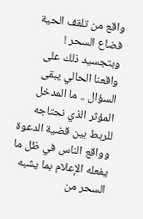واقع من تلقف الحية فضاع السحر ! وبتجسيد ذلك على واقعنا الحالي يبقى السؤال .. ما المدخل المؤثر الذي نحتاجه للربط بين قضية الدعوة وواقع الناس في ظل ما يفعله الإعلام بما يشبه السحر من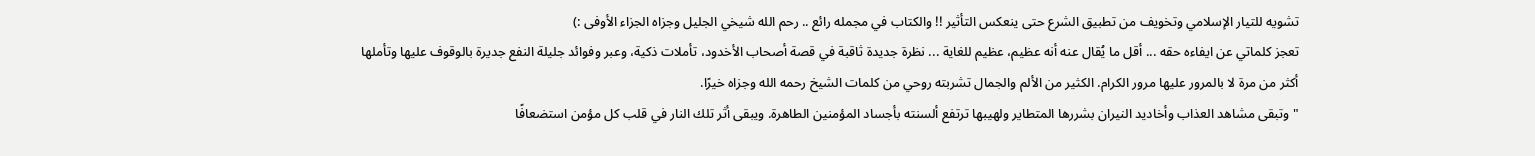تشويه للتيار الإسلامي وتخويف من تطبيق الشرع حتى ينعكس التأثير !! والكتاب في مجمله رائع .. رحم الله شيخي الجليل وجزاه الجزاء الأوفى :)
تعجز كلماتي عن ايفاءه حقه ... أقل ما يُقال عنه أنه عظيم، عظيم للغاية ... نظرة جديدة ثاقبة في قصة أصحاب الأخدود، تأملات ذكية، وعبر وفوائد جليلة النفع جديرة بالوقوف عليها وتأملها أكثر من مرة لا بالمرور عليها مرور الكرام. الكثير من الألم والجمال تشربته روحي من كلمات الشيخ رحمه الله وجزاه خيرًا.
"وتبقى مشاهد العذاب وأخاديد النيران بشررها المتطاير ولهيبها ترتفع ألسنته بأجساد المؤمنين الطاهرة. ويبقى أثر تلك النار في قلب كل مؤمن استضعافًا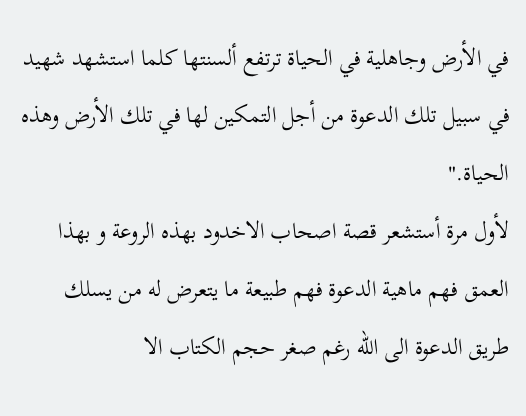في الأرض وجاهلية في الحياة ترتفع ألسنتها كلما استشهد شهيد في سبيل تلك الدعوة من أجل التمكين لها في تلك الأرض وهذه الحياة."
لأول مرة أستشعر قصة اصحاب الاخدود بهذه الروعة و بهذا العمق فهم ماهية الدعوة فهم طبيعة ما يتعرض له من يسلك طريق الدعوة الى الله رغم صغر حجم الكتاب الا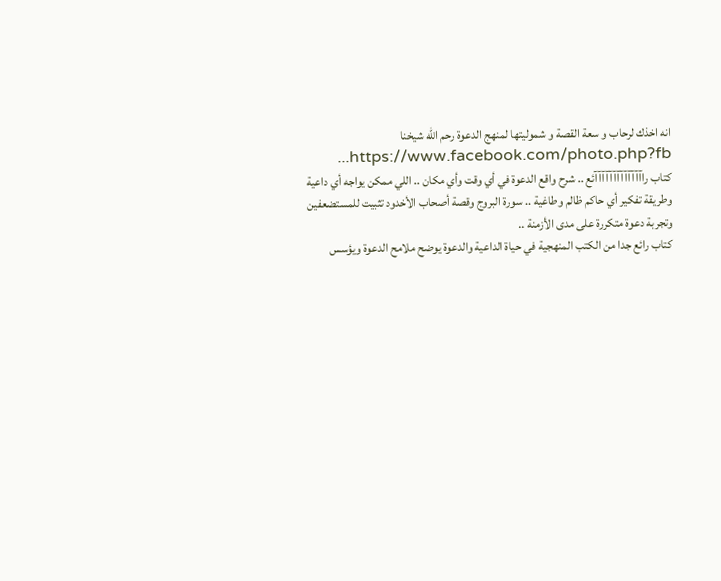انه اخذك لرحاب و سعة القصة و شموليتها لمنهج الدعوة رحم الله شيخنا https://www.facebook.com/photo.php?fb...
كتاب راآآآآآآآآآآآآآئع .. شرح واقع الدعوة في أي وقت وأي مكان .. اللي ممكن يواجه أي داعية وطريقة تفكير أي حاكم ظالم وطاغية .. سورة البروج وقصة أصحاب الأخدود تثبيت للمستضعفين وتجربة دعوة متكررة على مدى الأزمنة ..
كتاب رائع جدا من الكتب المنهجية في حياة الداعية والدعوة يوضح ملامح الدعوة ويؤسس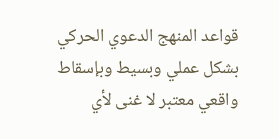قواعد المنهج الدعوي الحركي بشكل عملي وبسيط وبإسقاط واقعي معتبر لا غنى لأي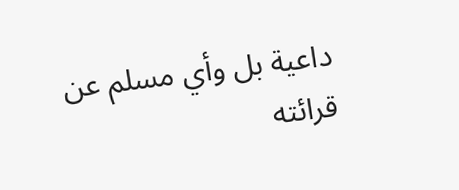داعية بل وأي مسلم عن قرائته